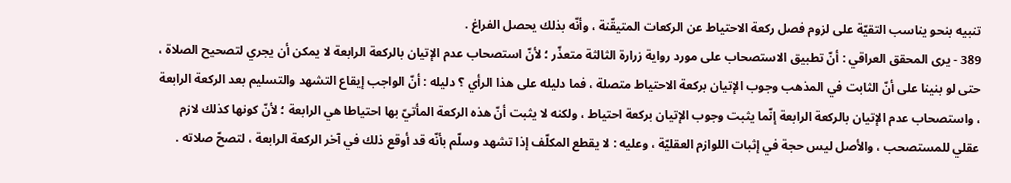تنبيه بنحو يناسب التقيّة على لزوم فصل ركعة الاحتياط عن الركعات المتيقّنة ، وأنّه بذلك يحصل الفراغ .
389 - يرى المحقق العراقي : أنّ تطبيق الاستصحاب على مورد رواية زرارة الثالثة متعذّر ؛ لأنّ استصحاب عدم الإتيان بالركعة الرابعة لا يمكن أن يجري لتصحيح الصلاة ، حتى لو بنينا على أنّ الثابت في المذهب وجوب الإتيان بركعة الاحتياط متصلة ، فما دليله على هذا الرأي ؟ دليله : أنّ الواجب إيقاع التشهد والتسليم بعد الركعة الرابعة ، واستصحاب عدم الإتيان بالركعة الرابعة إنّما يثبت وجوب الإتيان بركعة احتياط ، ولكنه لا يثبت أنّ هذه الركعة المأتيّ بها احتياطا هي الرابعة ؛ لأنّ كونها كذلك لازم عقلي للمستصحب ، والأصل ليس حجة في إثبات اللوازم العقليّة ، وعليه : لا يقطع المكلّف إذا تشهد وسلّم بأنّه قد أوقع ذلك في آخر الركعة الرابعة ، لتصحّ صلاته .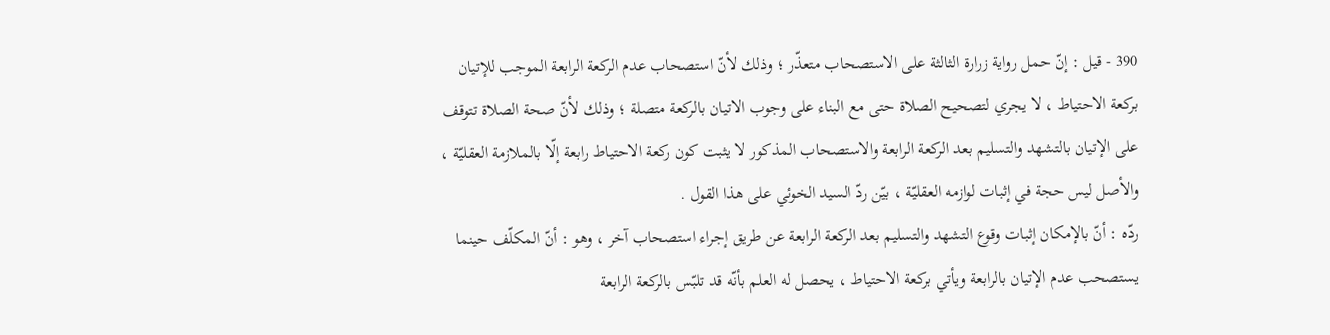390 - قيل : إنّ حمل رواية زرارة الثالثة على الاستصحاب متعذّر ؛ وذلك لأنّ استصحاب عدم الركعة الرابعة الموجب للإتيان بركعة الاحتياط ، لا يجري لتصحيح الصلاة حتى مع البناء على وجوب الاتيان بالركعة متصلة ؛ وذلك لأنّ صحة الصلاة تتوقف على الإتيان بالتشهد والتسليم بعد الركعة الرابعة والاستصحاب المذكور لا يثبت كون ركعة الاحتياط رابعة إلّا بالملازمة العقليّة ، والأصل ليس حجة في إثبات لوازمه العقليّة ، بيّن ردّ السيد الخوئي على هذا القول .
ردّه : أنّ بالإمكان إثبات وقوع التشهد والتسليم بعد الركعة الرابعة عن طريق إجراء استصحاب آخر ، وهو : أنّ المكلّف حينما يستصحب عدم الإتيان بالرابعة ويأتي بركعة الاحتياط ، يحصل له العلم بأنّه قد تلبّس بالركعة الرابعة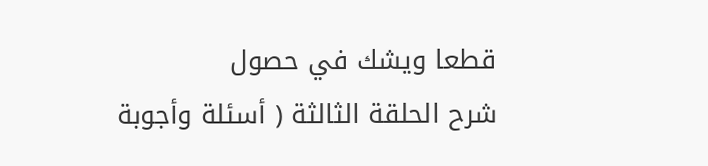قطعا ويشك في حصول
شرح الحلقة الثالثة ( أسئلة وأجوبة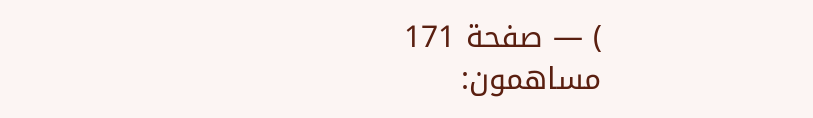) — صفحة 171
مساهمون: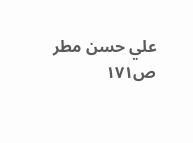علي حسن مطر
ص١٧١